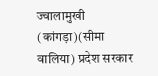ज्वालामुखी (कांगड़ा)(सीमा वालिया) प्रदेश सरकार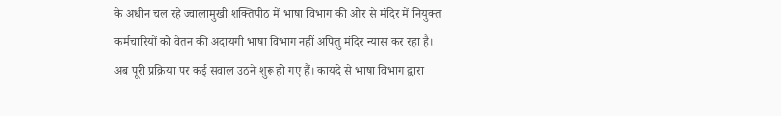के अधीन चल रहे ज्वालामुखी शक्तिपीठ में भाषा विभाग की ओर से मंदिर में नियुक्त कर्मचारियों को वेतन की अदायगी भाषा विभाग नहीं अपितु मंदिर न्यास कर रहा है। अब पूरी प्रक्रिया पर कई सवाल उठने शुरू हो गए हैं। कायदे से भाषा विभाग द्वारा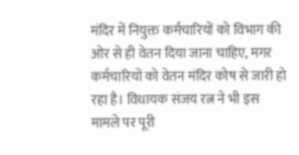मंदिर में नियुक्त कर्मचारियों को विभाग की ओर से ही वेतन दिया जाना चाहिए, मगर कर्मचारियों को वेतन मंदिर कोष से जारी हो रहा है। विधायक संजय रत्न ने भी इस मामले पर पूरी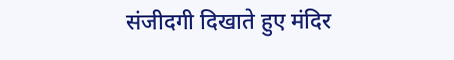संजीदगी दिखाते हुए मंदिर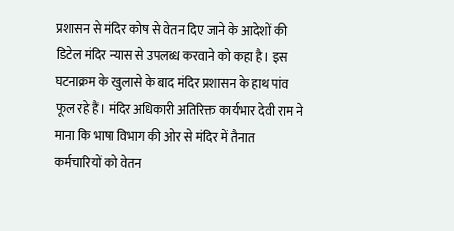प्रशासन से मंदिर कोष से वेतन दिए जाने के आदेशों की डिटेल मंदिर न्यास से उपलब्ध करवाने को कहा है। इस घटनाक्रम के खुलासे के बाद मंदिर प्रशासन के हाथ पांव फूल रहे हैं। मंदिर अधिकारी अतिरिक्त कार्यभार देवी राम ने माना कि भाषा विभाग की ओर से मंदिर में तैनात कर्मचारियों को वेतन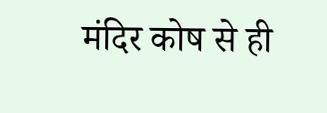मंदिर कोष से ही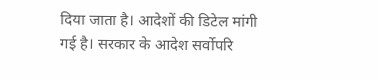दिया जाता है। आदेशों की डिटेल मांगी गई है। सरकार के आदेश सर्वोपरि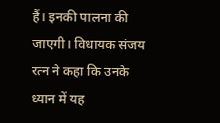हैं। इनकी पालना की जाएगी। विधायक संजय रत्न ने कहा कि उनके ध्यान में यह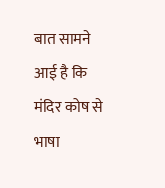बात सामने आई है कि मंदिर कोष से भाषा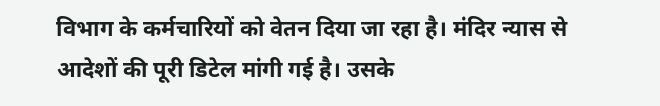विभाग के कर्मचारियों को वेतन दिया जा रहा है। मंदिर न्यास से आदेशों की पूरी डिटेल मांगी गई है। उसके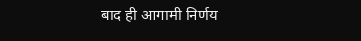बाद ही आगामी निर्णय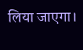लिया जाएगा।